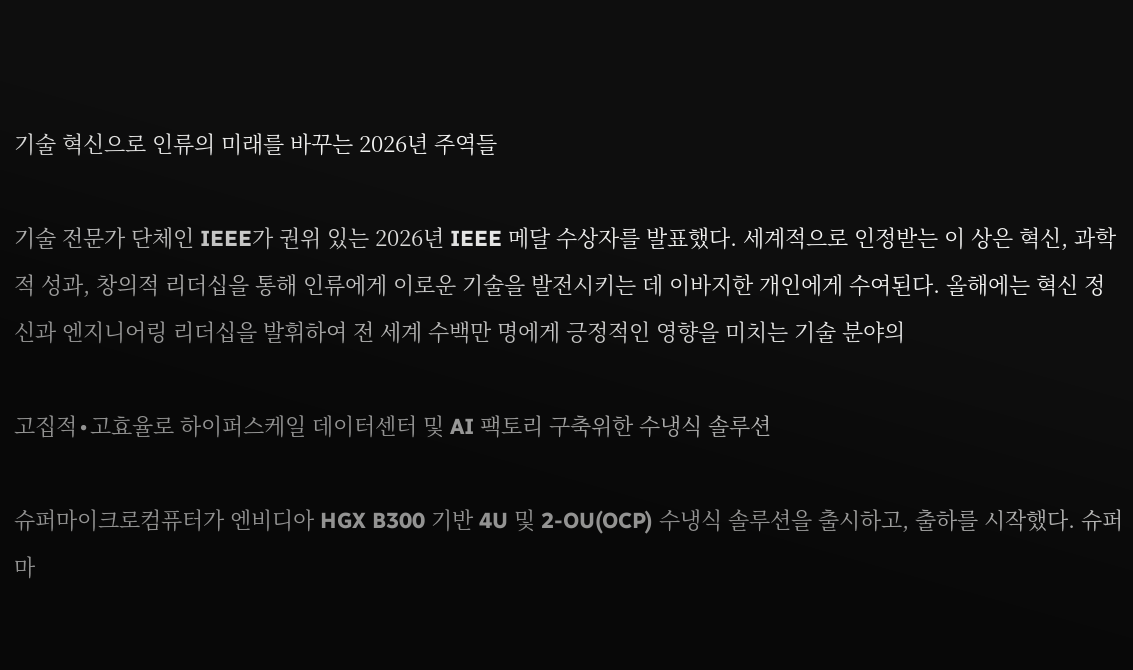기술 혁신으로 인류의 미래를 바꾸는 2026년 주역들

기술 전문가 단체인 IEEE가 권위 있는 2026년 IEEE 메달 수상자를 발표했다. 세계적으로 인정받는 이 상은 혁신, 과학적 성과, 창의적 리더십을 통해 인류에게 이로운 기술을 발전시키는 데 이바지한 개인에게 수여된다. 올해에는 혁신 정신과 엔지니어링 리더십을 발휘하여 전 세계 수백만 명에게 긍정적인 영향을 미치는 기술 분야의

고집적∙고효율로 하이퍼스케일 데이터센터 및 AI 팩토리 구축위한 수냉식 솔루션

슈퍼마이크로컴퓨터가 엔비디아 HGX B300 기반 4U 및 2-OU(OCP) 수냉식 솔루션을 출시하고, 출하를 시작했다. 슈퍼마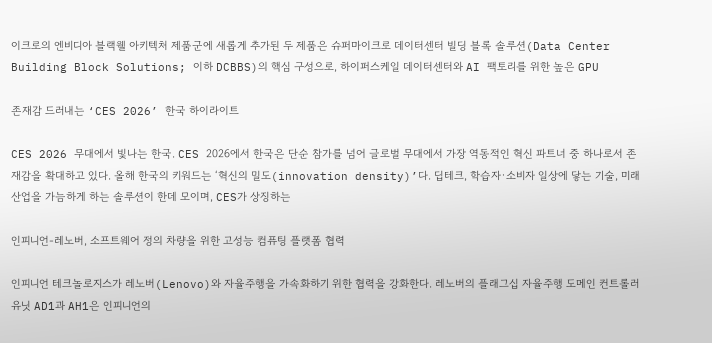이크로의 엔비디아 블랙웰 아키텍처 제품군에 새롭게 추가된 두 제품은 슈퍼마이크로 데이터센터 빌딩 블록 솔루션(Data Center Building Block Solutions; 이하 DCBBS)의 핵심 구성으로, 하이퍼스케일 데이터센터와 AI 팩토리를 위한 높은 GPU

존재감 드러내는 ‘CES 2026’ 한국 하이라이트

CES 2026 무대에서 빛나는 한국. CES 2026에서 한국은 단순 참가를 넘어 글로벌 무대에서 가장 역동적인 혁신 파트너 중 하나로서 존재감을 확대하고 있다. 올해 한국의 키워드는 ‘혁신의 밀도(innovation density)’다. 딥테크, 학습자·소비자 일상에 닿는 기술, 미래 산업을 가늠하게 하는 솔루션이 한데 모이며, CES가 상징하는

인피니언-레노버, 소프트웨어 정의 차량을 위한 고성능 컴퓨팅 플랫폼 협력

인피니언 테크놀로지스가 레노버(Lenovo)와 자율주행을 가속화하기 위한 협력을 강화한다. 레노버의 플래그십 자율주행 도메인 컨트롤러 유닛 AD1과 AH1은 인피니언의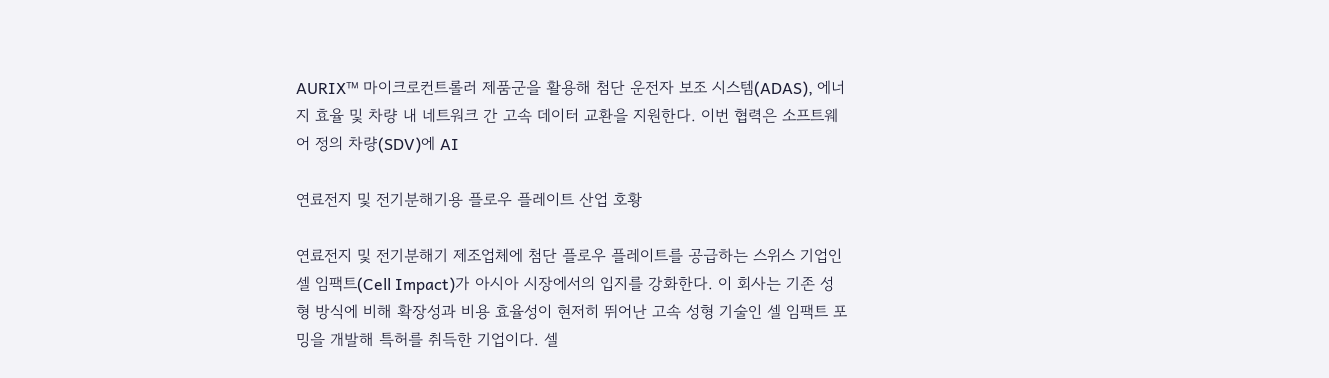AURIX™ 마이크로컨트롤러 제품군을 활용해 첨단 운전자 보조 시스템(ADAS), 에너지 효율 및 차량 내 네트워크 간 고속 데이터 교환을 지원한다. 이번 협력은 소프트웨어 정의 차량(SDV)에 AI

연료전지 및 전기분해기용 플로우 플레이트 산업 호황

연료전지 및 전기분해기 제조업체에 첨단 플로우 플레이트를 공급하는 스위스 기업인 셀 임팩트(Cell Impact)가 아시아 시장에서의 입지를 강화한다. 이 회사는 기존 성형 방식에 비해 확장성과 비용 효율성이 현저히 뛰어난 고속 성형 기술인 셀 임팩트 포밍을 개발해 특허를 취득한 기업이다. 셀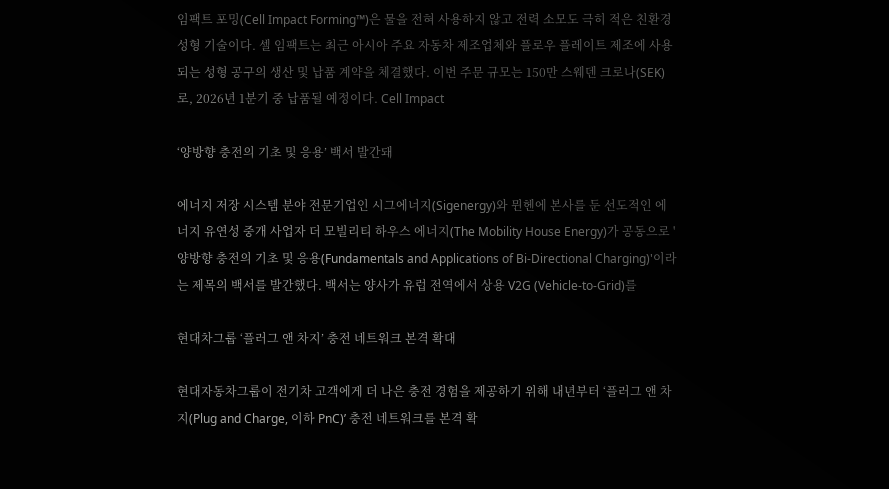임팩트 포밍(Cell Impact Forming™)은 물을 전혀 사용하지 않고 전력 소모도 극히 적은 친환경 성형 기술이다. 셀 임팩트는 최근 아시아 주요 자동차 제조업체와 플로우 플레이트 제조에 사용되는 성형 공구의 생산 및 납품 계약을 체결했다. 이번 주문 규모는 150만 스웨덴 크로나(SEK)로, 2026년 1분기 중 납품될 예정이다. Cell Impact

‘양방향 충전의 기초 및 응용’ 백서 발간돼

에너지 저장 시스템 분야 전문기업인 시그에너지(Sigenergy)와 뮌헨에 본사를 둔 선도적인 에너지 유연성 중개 사업자 더 모빌리티 하우스 에너지(The Mobility House Energy)가 공동으로 '양방향 충전의 기초 및 응용(Fundamentals and Applications of Bi-Directional Charging)'이라는 제목의 백서를 발간했다. 백서는 양사가 유럽 전역에서 상용 V2G (Vehicle-to-Grid)를

현대차그룹 ‘플러그 앤 차지’ 충전 네트워크 본격 확대

현대자동차그룹이 전기차 고객에게 더 나은 충전 경험을 제공하기 위해 내년부터 ‘플러그 앤 차지(Plug and Charge, 이하 PnC)’ 충전 네트워크를 본격 확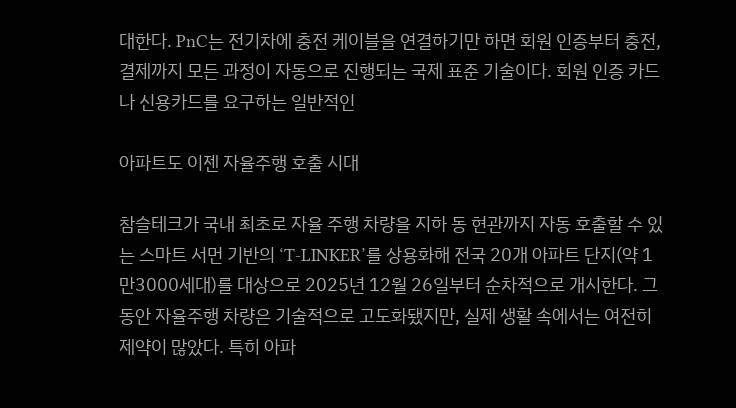대한다. PnC는 전기차에 충전 케이블을 연결하기만 하면 회원 인증부터 충전, 결제까지 모든 과정이 자동으로 진행되는 국제 표준 기술이다. 회원 인증 카드나 신용카드를 요구하는 일반적인

아파트도 이젠 자율주행 호출 시대

참슬테크가 국내 최초로 자율 주행 차량을 지하 동 현관까지 자동 호출할 수 있는 스마트 서먼 기반의 ‘T-LINKER’를 상용화해 전국 20개 아파트 단지(약 1만3000세대)를 대상으로 2025년 12월 26일부터 순차적으로 개시한다. 그동안 자율주행 차량은 기술적으로 고도화됐지만, 실제 생활 속에서는 여전히 제약이 많았다. 특히 아파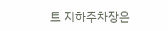트 지하주차장은